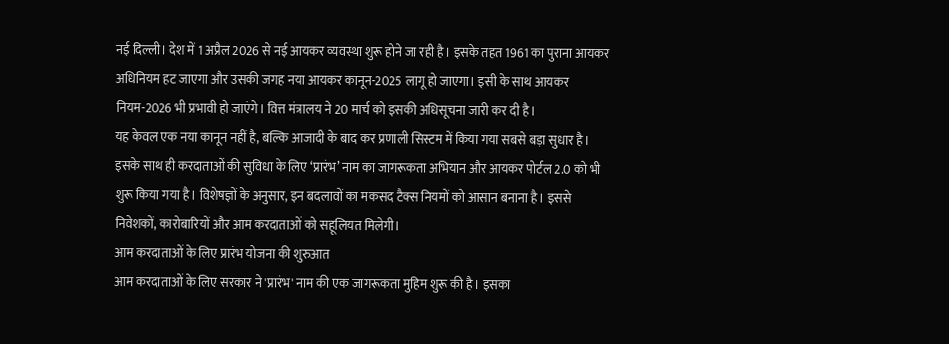नई दिल्ली। देश में 1 अप्रैल 2026 से नई आयकर व्यवस्था शुरू होने जा रही है। इसके तहत 1961 का पुराना आयकर अधिनियम हट जाएगा और उसकी जगह नया आयकर कानून-2025 लागू हो जाएगा। इसी के साथ आयकर नियम-2026 भी प्रभावी हो जाएंगे। वित्त मंत्रालय ने 20 मार्च को इसकी अधिसूचना जारी कर दी है।
यह केवल एक नया कानून नहीं है, बल्कि आजादी के बाद कर प्रणाली सिस्टम में किया गया सबसे बड़ा सुधार है। इसके साथ ही करदाताओं की सुविधा के लिए ‘प्रारंभ’ नाम का जागरूकता अभियान और आयकर पोर्टल 2.0 को भी शुरू किया गया है। विशेषज्ञों के अनुसार, इन बदलावों का मकसद टैक्स नियमों को आसान बनाना है। इससे निवेशकों, कारोबारियों और आम करदाताओं को सहूलियत मिलेगी।
आम करदाताओं के लिए प्रारंभ योजना की शुरुआत
आम करदाताओं के लिए सरकार ने 'प्रारंभ' नाम की एक जागरूकता मुहिम शुरू की है। इसका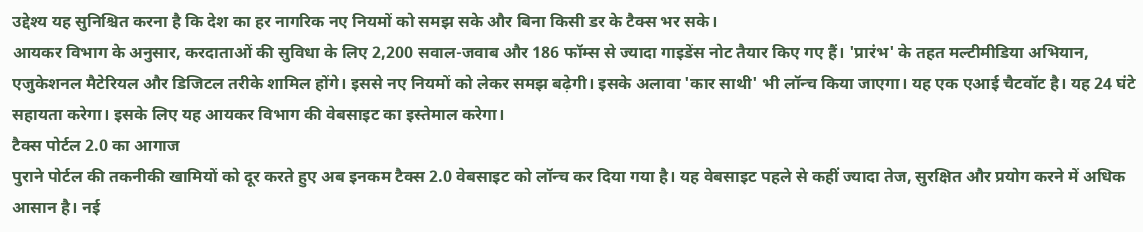उद्देश्य यह सुनिश्चित करना है कि देश का हर नागरिक नए नियमों को समझ सके और बिना किसी डर के टैक्स भर सके।
आयकर विभाग के अनुसार, करदाताओं की सुविधा के लिए 2,200 सवाल-जवाब और 186 फॉम्स से ज्यादा गाइडेंस नोट तैयार किए गए हैं। 'प्रारंभ' के तहत मल्टीमीडिया अभियान, एजुकेशनल मैटेरियल और डिजिटल तरीके शामिल होंगे। इससे नए नियमों को लेकर समझ बढ़ेगी। इसके अलावा 'कार साथी' भी लॉन्च किया जाएगा। यह एक एआई चैटवॉट है। यह 24 घंटे सहायता करेगा। इसके लिए यह आयकर विभाग की वेबसाइट का इस्तेमाल करेगा।
टैक्स पोर्टल 2.0 का आगाज
पुराने पोर्टल की तकनीकी खामियों को दूर करते हुए अब इनकम टैक्स 2.0 वेबसाइट को लॉन्च कर दिया गया है। यह वेबसाइट पहले से कहीं ज्यादा तेज, सुरक्षित और प्रयोग करने में अधिक आसान है। नई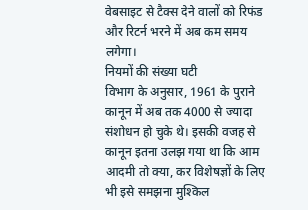वेबसाइट से टैक्स देने वालों को रिफंड और रिटर्न भरने में अब कम समय लगेगा।
नियमों की संख्या घटी
विभाग के अनुसार, 1961 के पुराने कानून में अब तक 4000 से ज्यादा संशोधन हो चुके थे। इसकी वजह से कानून इतना उलझ गया था कि आम आदमी तो क्या, कर विशेषज्ञों के लिए भी इसे समझना मुश्किल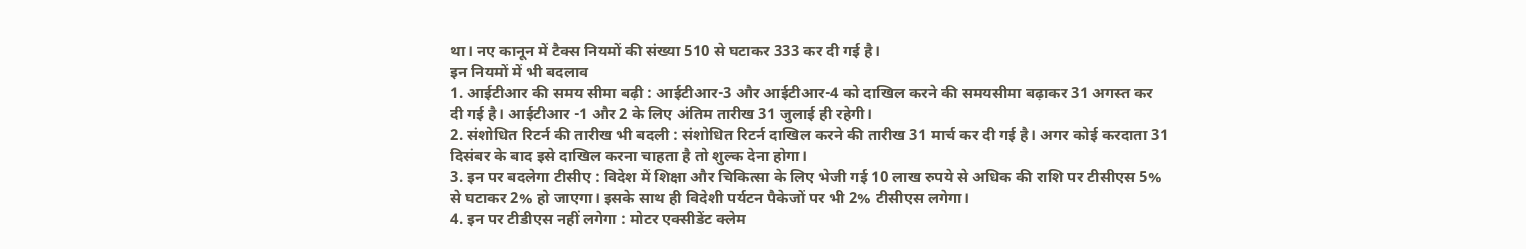था। नए कानून में टैक्स नियमों की संख्या 510 से घटाकर 333 कर दी गई है।
इन नियमों में भी बदलाव
1. आईटीआर की समय सीमा बढ़ी : आईटीआर-3 और आईटीआर-4 को दाखिल करने की समयसीमा बढ़ाकर 31 अगस्त कर दी गई है। आईटीआर -1 और 2 के लिए अंतिम तारीख 31 जुलाई ही रहेगी।
2. संशोधित रिटर्न की तारीख भी बदली : संशोधित रिटर्न दाखिल करने की तारीख 31 मार्च कर दी गई है। अगर कोई करदाता 31 दिसंबर के बाद इसे दाखिल करना चाहता है तो शुल्क देना होगा।
3. इन पर बदलेगा टीसीए : विदेश में शिक्षा और चिकित्सा के लिए भेजी गई 10 लाख रुपये से अधिक की राशि पर टीसीएस 5% से घटाकर 2% हो जाएगा। इसके साथ ही विदेशी पर्यटन पैकेजों पर भी 2% टीसीएस लगेगा।
4. इन पर टीडीएस नहीं लगेगा : मोटर एक्सीडेंट क्लेम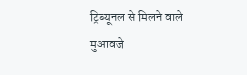ट्रिब्यूनल से मिलने वाले मुआवजे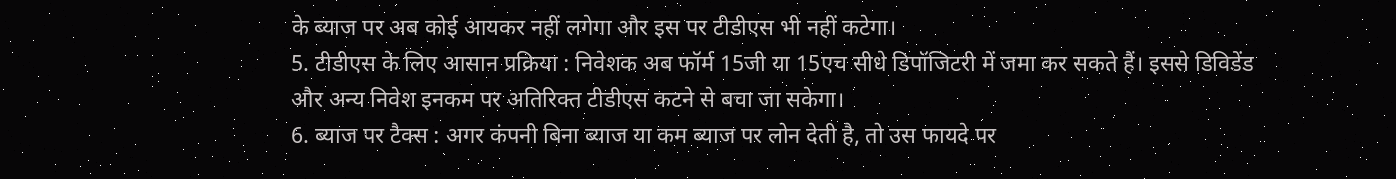के ब्याज पर अब कोई आयकर नहीं लगेगा और इस पर टीडीएस भी नहीं कटेगा।
5. टीडीएस के लिए आसान प्रक्रिया : निवेशक अब फॉर्म 15जी या 15एच सीधे डिपॉजिटरी में जमा कर सकते हैं। इससे डिविडेंड और अन्य निवेश इनकम पर अतिरिक्त टीडीएस कटने से बचा जा सकेगा।
6. ब्याज पर टैक्स : अगर कंपनी बिना ब्याज या कम ब्याज पर लोन देती है, तो उस फायदे पर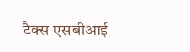टैक्स एसबीआई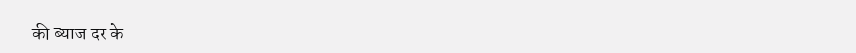की ब्याज दर के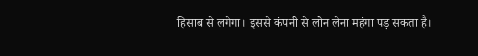हिसाब से लगेगा। इससे कंपनी से लोन लेना महंगा पड़ सकता है।